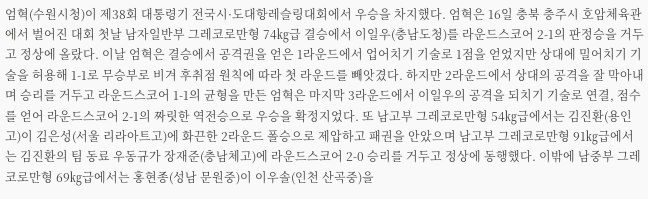엄혁(수원시청)이 제38회 대통령기 전국시·도대항레슬링대회에서 우승을 차지했다. 엄혁은 16일 충북 충주시 호암체육관에서 벌어진 대회 첫날 남자일반부 그레코로만형 74㎏급 결승에서 이일우(충남도청)를 라운드스코어 2-1의 판정승을 거두고 정상에 올랐다. 이날 엄혁은 결승에서 공격권을 얻은 1라운드에서 업어치기 기술로 1점을 얻었지만 상대에 밀어치기 기술을 허용해 1-1로 무승부로 비겨 후취점 원칙에 따라 첫 라운드를 빼앗겼다. 하지만 2라운드에서 상대의 공격을 잘 막아내며 승리를 거두고 라운드스코어 1-1의 균형을 만든 엄혁은 마지막 3라운드에서 이일우의 공격을 되치기 기술로 연결, 점수를 얻어 라운드스코어 2-1의 짜릿한 역전승으로 우승을 확정지었다. 또 남고부 그레코로만형 54㎏급에서는 김진환(용인고)이 김은성(서울 리라아트고)에 화끈한 2라운드 폴승으로 제압하고 패권을 안았으며 남고부 그레코로만형 91㎏급에서는 김진환의 팀 동료 우동규가 장재준(충남체고)에 라운드스코어 2-0 승리를 거두고 정상에 동행했다. 이밖에 남중부 그레코로만형 69㎏급에서는 홍현종(성남 문원중)이 이우솔(인천 산곡중)을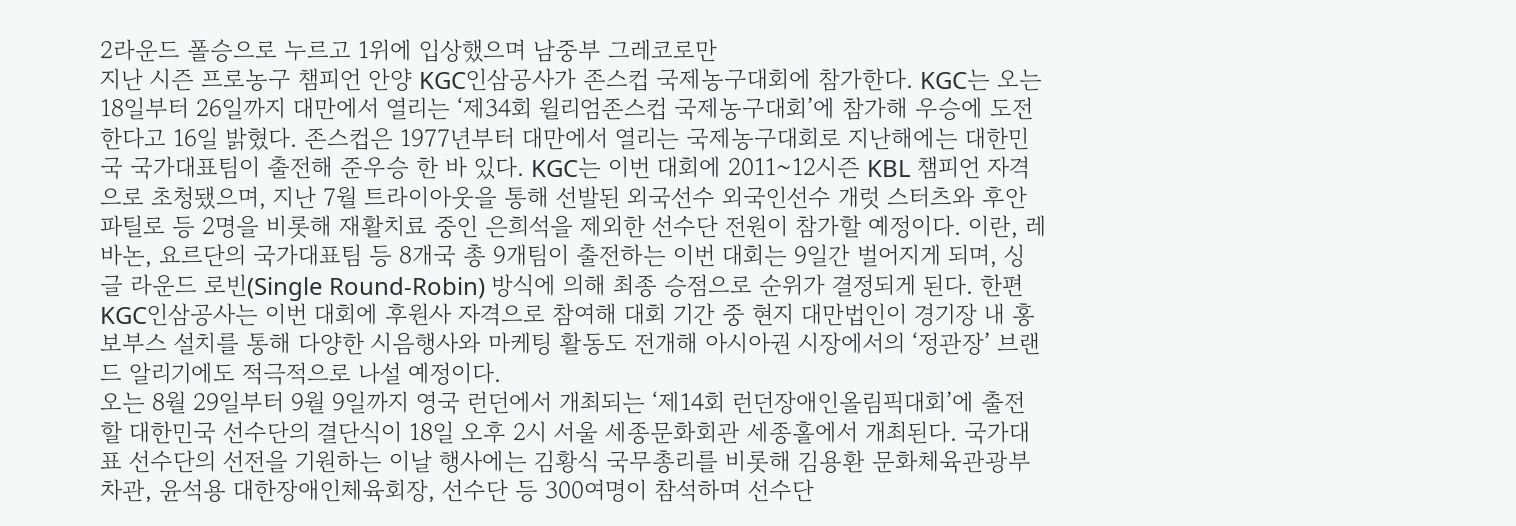2라운드 폴승으로 누르고 1위에 입상했으며 남중부 그레코로만
지난 시즌 프로농구 챔피언 안양 KGC인삼공사가 존스컵 국제농구대회에 참가한다. KGC는 오는 18일부터 26일까지 대만에서 열리는 ‘제34회 윌리엄존스컵 국제농구대회’에 참가해 우승에 도전한다고 16일 밝혔다. 존스컵은 1977년부터 대만에서 열리는 국제농구대회로 지난해에는 대한민국 국가대표팀이 출전해 준우승 한 바 있다. KGC는 이번 대회에 2011~12시즌 KBL 챔피언 자격으로 초청됐으며, 지난 7월 트라이아웃을 통해 선발된 외국선수 외국인선수 개럿 스터츠와 후안 파틸로 등 2명을 비롯해 재활치료 중인 은희석을 제외한 선수단 전원이 참가할 예정이다. 이란, 레바논, 요르단의 국가대표팀 등 8개국 총 9개팀이 출전하는 이번 대회는 9일간 벌어지게 되며, 싱글 라운드 로빈(Single Round-Robin) 방식에 의해 최종 승점으로 순위가 결정되게 된다. 한편 KGC인삼공사는 이번 대회에 후원사 자격으로 참여해 대회 기간 중 현지 대만법인이 경기장 내 홍보부스 설치를 통해 다양한 시음행사와 마케팅 활동도 전개해 아시아권 시장에서의 ‘정관장’ 브랜드 알리기에도 적극적으로 나설 예정이다.
오는 8월 29일부터 9월 9일까지 영국 런던에서 개최되는 ‘제14회 런던장애인올림픽대회’에 출전할 대한민국 선수단의 결단식이 18일 오후 2시 서울 세종문화회관 세종홀에서 개최된다. 국가대표 선수단의 선전을 기원하는 이날 행사에는 김황식 국무총리를 비롯해 김용환 문화체육관광부 차관, 윤석용 대한장애인체육회장, 선수단 등 300여명이 참석하며 선수단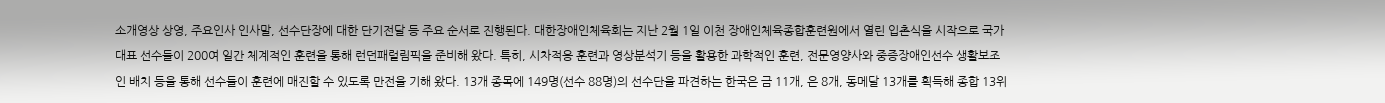소개영상 상영, 주요인사 인사말, 선수단장에 대한 단기전달 등 주요 순서로 진행된다. 대한장애인체육회는 지난 2월 1일 이천 장애인체육종합훈련원에서 열린 입촌식을 시작으로 국가대표 선수들이 200여 일간 체계적인 훈련을 통해 런던패럴림픽을 준비해 왔다. 특히, 시차적응 훈련과 영상분석기 등을 활용한 과학적인 훈련, 전문영양사와 중증장애인선수 생활보조인 배치 등을 통해 선수들이 훈련에 매진할 수 있도록 만전을 기해 왔다. 13개 종목에 149명(선수 88명)의 선수단을 파견하는 한국은 금 11개, 은 8개, 동메달 13개를 획득해 종합 13위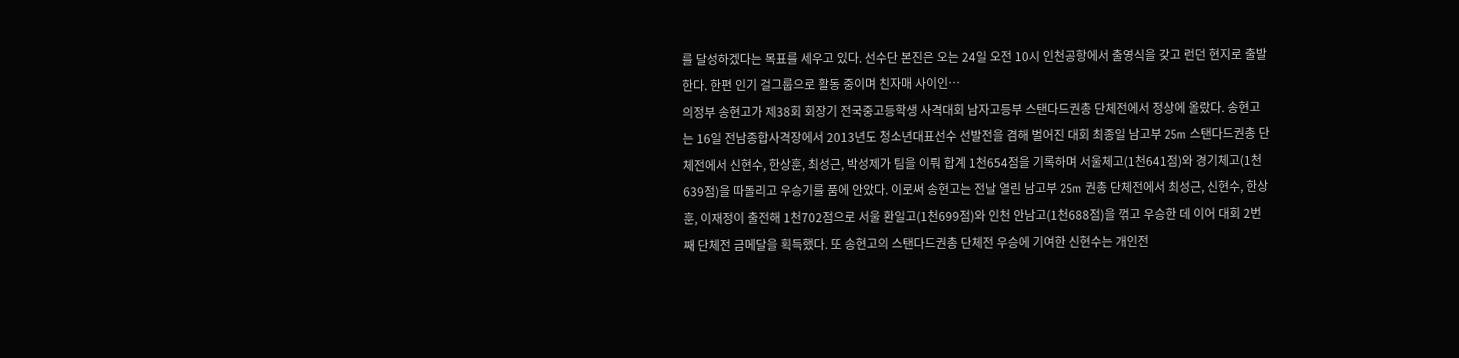를 달성하겠다는 목표를 세우고 있다. 선수단 본진은 오는 24일 오전 10시 인천공항에서 출영식을 갖고 런던 현지로 출발한다. 한편 인기 걸그룹으로 활동 중이며 친자매 사이인…
의정부 송현고가 제38회 회장기 전국중고등학생 사격대회 남자고등부 스탠다드권총 단체전에서 정상에 올랐다. 송현고는 16일 전남종합사격장에서 2013년도 청소년대표선수 선발전을 겸해 벌어진 대회 최종일 남고부 25m 스탠다드권총 단체전에서 신현수, 한상훈, 최성근, 박성제가 팀을 이뤄 합계 1천654점을 기록하며 서울체고(1천641점)와 경기체고(1천639점)을 따돌리고 우승기를 품에 안았다. 이로써 송현고는 전날 열린 남고부 25m 권총 단체전에서 최성근, 신현수, 한상훈, 이재정이 출전해 1천702점으로 서울 환일고(1천699점)와 인천 안남고(1천688점)을 꺾고 우승한 데 이어 대회 2번째 단체전 금메달을 획득했다. 또 송현고의 스탠다드권총 단체전 우승에 기여한 신현수는 개인전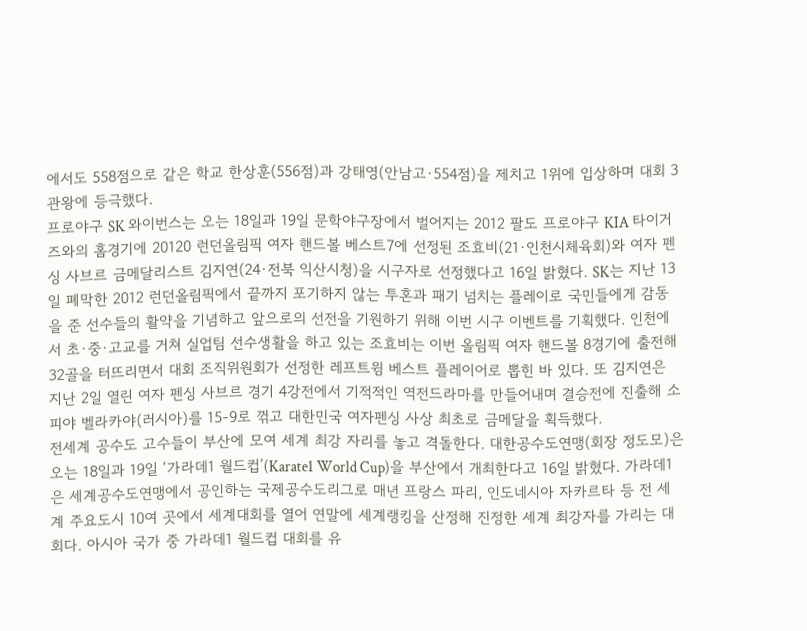에서도 558점으로 같은 학교 한상훈(556점)과 강태영(안남고·554점)을 제치고 1위에 입상하며 대회 3관왕에 등극했다.
프로야구 SK 와이번스는 오는 18일과 19일 문학야구장에서 벌어지는 2012 팔도 프로야구 KIA 타이거즈와의 홈경기에 20120 런던올림픽 여자 핸드볼 베스트7에 선정된 조효비(21·인천시체육회)와 여자 펜싱 사브르 금메달리스트 김지연(24·전북 익산시청)을 시구자로 선정했다고 16일 밝혔다. SK는 지난 13일 폐막한 2012 런던올림픽에서 끝까지 포기하지 않는 투혼과 패기 넘치는 플레이로 국민들에게 감동을 준 선수들의 활약을 기념하고 앞으로의 선전을 기원하기 위해 이번 시구 이벤트를 기획했다. 인천에서 초·중·고교를 거쳐 실업팀 선수생활을 하고 있는 조효비는 이번 올림픽 여자 핸드볼 8경기에 출전해 32골을 터뜨리면서 대회 조직위원회가 선정한 레프트윙 베스트 플레이어로 뽑힌 바 있다. 또 김지연은 지난 2일 열린 여자 펜싱 사브르 경기 4강전에서 기적적인 역전드라마를 만들어내며 결승전에 진출해 소피야 벨라카야(러시아)를 15-9로 꺾고 대한민국 여자펜싱 사상 최초로 금메달을 획득했다.
전세계 공수도 고수들이 부산에 모여 세계 최강 자리를 놓고 격돌한다. 대한공수도연맹(회장 정도모)은 오는 18일과 19일 ‘가라데1 월드컵’(Karate1 World Cup)을 부산에서 개최한다고 16일 밝혔다. 가라데1은 세계공수도연맹에서 공인하는 국제공수도리그로 매년 프랑스 파리, 인도네시아 자카르타 등 전 세계 주요도시 10여 곳에서 세계대회를 열어 연말에 세계랭킹을 산정해 진정한 세계 최강자를 가리는 대회다. 아시아 국가 중 가라데1 월드컵 대회를 유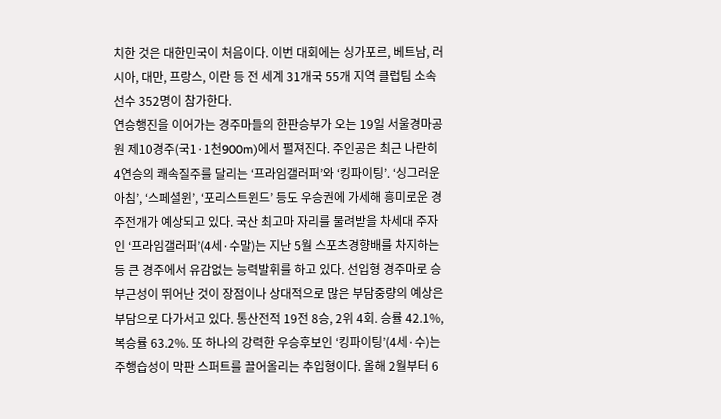치한 것은 대한민국이 처음이다. 이번 대회에는 싱가포르, 베트남, 러시아, 대만, 프랑스, 이란 등 전 세계 31개국 55개 지역 클럽팀 소속 선수 352명이 참가한다.
연승행진을 이어가는 경주마들의 한판승부가 오는 19일 서울경마공원 제10경주(국1·1천900m)에서 펼져진다. 주인공은 최근 나란히 4연승의 쾌속질주를 달리는 ‘프라임갤러퍼’와 ‘킹파이팅’. ‘싱그러운아침’, ‘스페셜윈’, ‘포리스트윈드’ 등도 우승권에 가세해 흥미로운 경주전개가 예상되고 있다. 국산 최고마 자리를 물려받을 차세대 주자인 ‘프라임갤러퍼’(4세·수말)는 지난 5월 스포츠경향배를 차지하는 등 큰 경주에서 유감없는 능력발휘를 하고 있다. 선입형 경주마로 승부근성이 뛰어난 것이 장점이나 상대적으로 많은 부담중량의 예상은 부담으로 다가서고 있다. 통산전적 19전 8승, 2위 4회. 승률 42.1%, 복승률 63.2%. 또 하나의 강력한 우승후보인 ‘킹파이팅’(4세·수)는 주행습성이 막판 스퍼트를 끌어올리는 추입형이다. 올해 2월부터 6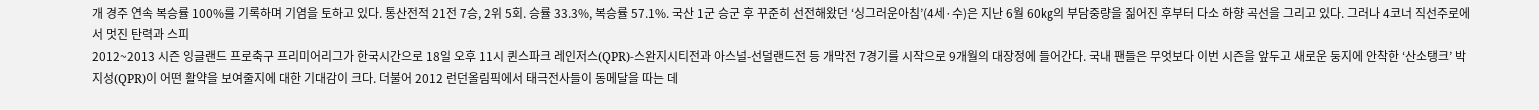개 경주 연속 복승률 100%를 기록하며 기염을 토하고 있다. 통산전적 21전 7승, 2위 5회. 승률 33.3%, 복승률 57.1%. 국산 1군 승군 후 꾸준히 선전해왔던 ‘싱그러운아침’(4세·수)은 지난 6월 60㎏의 부담중량을 짊어진 후부터 다소 하향 곡선을 그리고 있다. 그러나 4코너 직선주로에서 멋진 탄력과 스피
2012~2013 시즌 잉글랜드 프로축구 프리미어리그가 한국시간으로 18일 오후 11시 퀸스파크 레인저스(QPR)-스완지시티전과 아스널-선덜랜드전 등 개막전 7경기를 시작으로 9개월의 대장정에 들어간다. 국내 팬들은 무엇보다 이번 시즌을 앞두고 새로운 둥지에 안착한 ‘산소탱크’ 박지성(QPR)이 어떤 활약을 보여줄지에 대한 기대감이 크다. 더불어 2012 런던올림픽에서 태극전사들이 동메달을 따는 데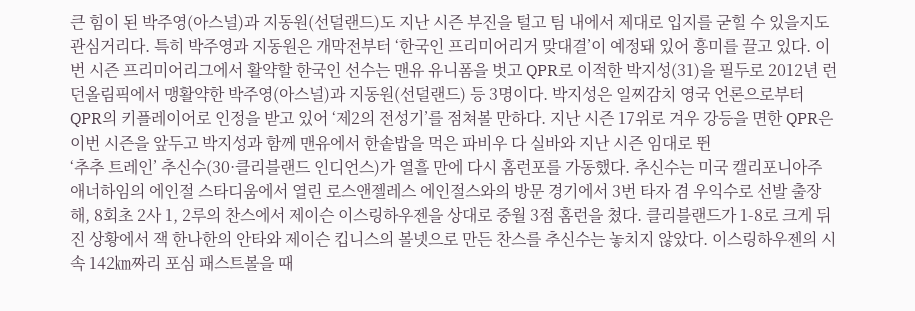큰 힘이 된 박주영(아스널)과 지동원(선덜랜드)도 지난 시즌 부진을 털고 팀 내에서 제대로 입지를 굳힐 수 있을지도 관심거리다. 특히 박주영과 지동원은 개막전부터 ‘한국인 프리미어리거 맞대결’이 예정돼 있어 흥미를 끌고 있다. 이번 시즌 프리미어리그에서 활약할 한국인 선수는 맨유 유니폼을 벗고 QPR로 이적한 박지성(31)을 필두로 2012년 런던올림픽에서 맹활약한 박주영(아스널)과 지동원(선덜랜드) 등 3명이다. 박지성은 일찌감치 영국 언론으로부터 QPR의 키플레이어로 인정을 받고 있어 ‘제2의 전성기’를 점쳐볼 만하다. 지난 시즌 17위로 겨우 강등을 면한 QPR은 이번 시즌을 앞두고 박지성과 함께 맨유에서 한솥밥을 먹은 파비우 다 실바와 지난 시즌 임대로 뛴
‘추추 트레인’ 추신수(30·클리블랜드 인디언스)가 열흘 만에 다시 홈런포를 가동했다. 추신수는 미국 캘리포니아주 애너하임의 에인절 스타디움에서 열린 로스앤젤레스 에인절스와의 방문 경기에서 3번 타자 겸 우익수로 선발 출장해, 8회초 2사 1, 2루의 찬스에서 제이슨 이스링하우젠을 상대로 중월 3점 홈런을 쳤다. 클리블랜드가 1-8로 크게 뒤진 상황에서 잭 한나한의 안타와 제이슨 킵니스의 볼넷으로 만든 찬스를 추신수는 놓치지 않았다. 이스링하우젠의 시속 142㎞짜리 포심 패스트볼을 때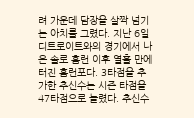려 가운데 담장을 살짝 넘기는 아치를 그렸다. 지난 6일 디트로이트와의 경기에서 나온 솔로 홈런 이후 열흘 만에 터진 홈런포다. 3타점을 추가한 추신수는 시즌 타점을 47타점으로 늘렸다. 추신수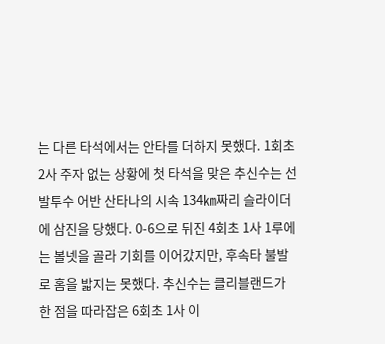는 다른 타석에서는 안타를 더하지 못했다. 1회초 2사 주자 없는 상황에 첫 타석을 맞은 추신수는 선발투수 어반 산타나의 시속 134㎞짜리 슬라이더에 삼진을 당했다. 0-6으로 뒤진 4회초 1사 1루에는 볼넷을 골라 기회를 이어갔지만, 후속타 불발로 홈을 밟지는 못했다. 추신수는 클리블랜드가 한 점을 따라잡은 6회초 1사 이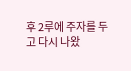후 2루에 주자를 두고 다시 나왔